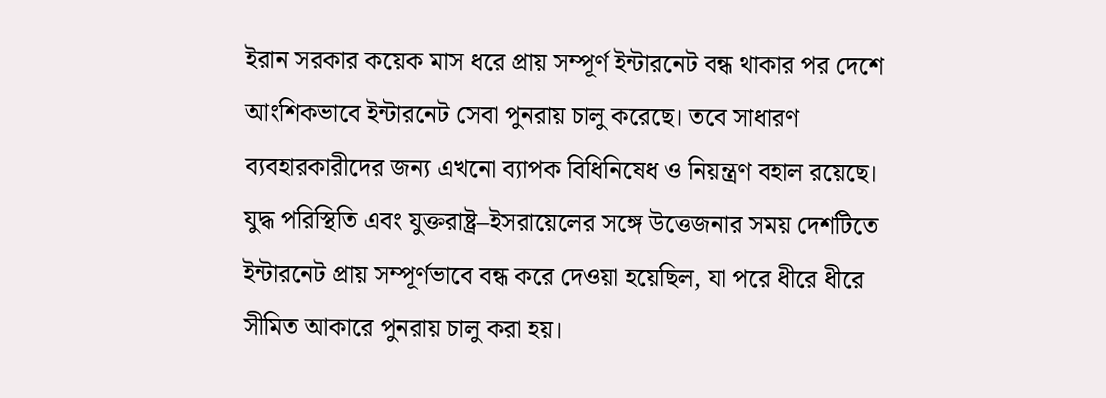ইরান সরকার কয়েক মাস ধরে প্রায় সম্পূর্ণ ইন্টারনেট বন্ধ থাকার পর দেশে আংশিকভাবে ইন্টারনেট সেবা পুনরায় চালু করেছে। তবে সাধারণ ব্যবহারকারীদের জন্য এখনো ব্যাপক বিধিনিষেধ ও নিয়ন্ত্রণ বহাল রয়েছে। যুদ্ধ পরিস্থিতি এবং যুক্তরাষ্ট্র–ইসরায়েলের সঙ্গে উত্তেজনার সময় দেশটিতে ইন্টারনেট প্রায় সম্পূর্ণভাবে বন্ধ করে দেওয়া হয়েছিল, যা পরে ধীরে ধীরে সীমিত আকারে পুনরায় চালু করা হয়।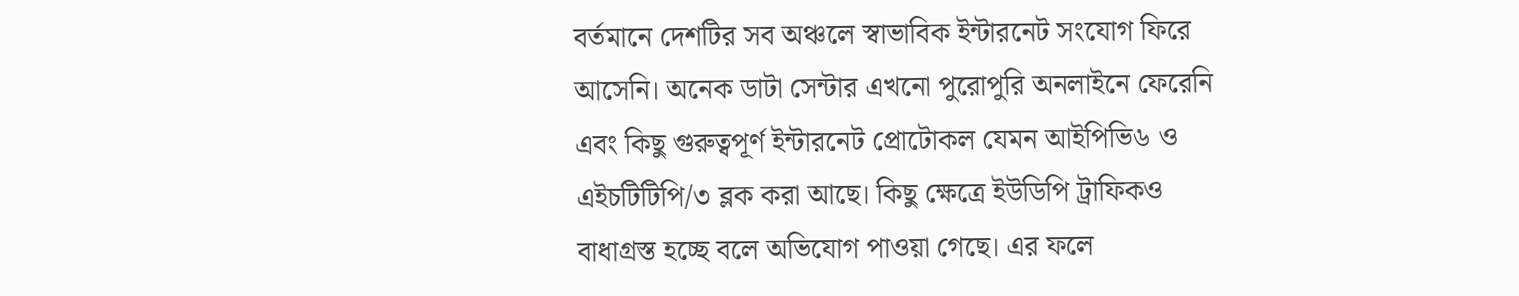বর্তমানে দেশটির সব অঞ্চলে স্বাভাবিক ইন্টারনেট সংযোগ ফিরে আসেনি। অনেক ডাটা সেন্টার এখনো পুরোপুরি অনলাইনে ফেরেনি এবং কিছু গুরুত্বপূর্ণ ইন্টারনেট প্রোটোকল যেমন আইপিভি৬ ও এইচটিটিপি/৩ ব্লক করা আছে। কিছু ক্ষেত্রে ইউডিপি ট্রাফিকও বাধাগ্রস্ত হচ্ছে বলে অভিযোগ পাওয়া গেছে। এর ফলে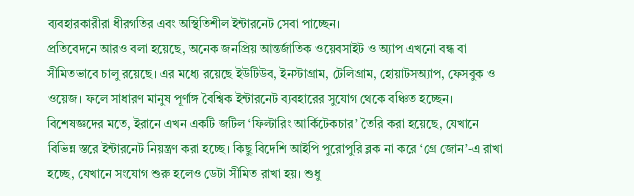ব্যবহারকারীরা ধীরগতির এবং অস্থিতিশীল ইন্টারনেট সেবা পাচ্ছেন।
প্রতিবেদনে আরও বলা হয়েছে, অনেক জনপ্রিয় আন্তর্জাতিক ওয়েবসাইট ও অ্যাপ এখনো বন্ধ বা সীমিতভাবে চালু রয়েছে। এর মধ্যে রয়েছে ইউটিউব, ইনস্টাগ্রাম, টেলিগ্রাম, হোয়াটসঅ্যাপ, ফেসবুক ও ওয়েজ। ফলে সাধারণ মানুষ পূর্ণাঙ্গ বৈশ্বিক ইন্টারনেট ব্যবহারের সুযোগ থেকে বঞ্চিত হচ্ছেন।
বিশেষজ্ঞদের মতে, ইরানে এখন একটি জটিল ‘ফিল্টারিং আর্কিটেকচার’ তৈরি করা হয়েছে, যেখানে বিভিন্ন স্তরে ইন্টারনেট নিয়ন্ত্রণ করা হচ্ছে। কিছু বিদেশি আইপি পুরোপুরি ব্লক না করে ‘গ্রে জোন’-এ রাখা হচ্ছে, যেখানে সংযোগ শুরু হলেও ডেটা সীমিত রাখা হয়। শুধু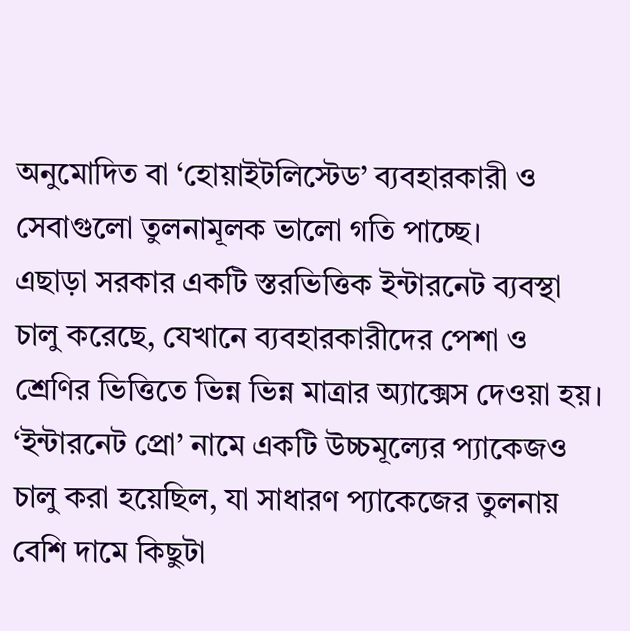অনুমোদিত বা ‘হোয়াইটলিস্টেড’ ব্যবহারকারী ও সেবাগুলো তুলনামূলক ভালো গতি পাচ্ছে।
এছাড়া সরকার একটি স্তরভিত্তিক ইন্টারনেট ব্যবস্থা চালু করেছে, যেখানে ব্যবহারকারীদের পেশা ও শ্রেণির ভিত্তিতে ভিন্ন ভিন্ন মাত্রার অ্যাক্সেস দেওয়া হয়। ‘ইন্টারনেট প্রো’ নামে একটি উচ্চমূল্যের প্যাকেজও চালু করা হয়েছিল, যা সাধারণ প্যাকেজের তুলনায় বেশি দামে কিছুটা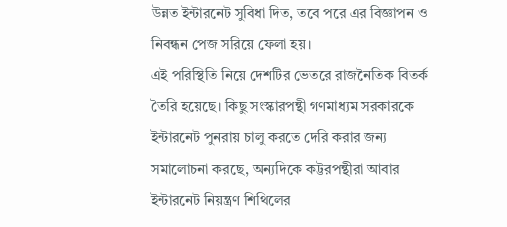উন্নত ইন্টারনেট সুবিধা দিত, তবে পরে এর বিজ্ঞাপন ও নিবন্ধন পেজ সরিয়ে ফেলা হয়।
এই পরিস্থিতি নিয়ে দেশটির ভেতরে রাজনৈতিক বিতর্ক তৈরি হয়েছে। কিছু সংস্কারপন্থী গণমাধ্যম সরকারকে ইন্টারনেট পুনরায় চালু করতে দেরি করার জন্য সমালোচনা করছে, অন্যদিকে কট্টরপন্থীরা আবার ইন্টারনেট নিয়ন্ত্রণ শিথিলের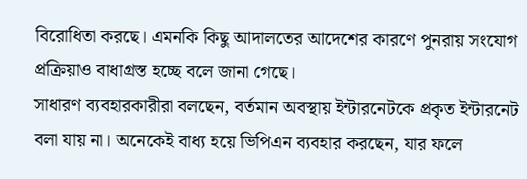বিরোধিতা করছে। এমনকি কিছু আদালতের আদেশের কারণে পুনরায় সংযোগ প্রক্রিয়াও বাধাগ্রস্ত হচ্ছে বলে জানা গেছে।
সাধারণ ব্যবহারকারীরা বলছেন, বর্তমান অবস্থায় ইন্টারনেটকে প্রকৃত ইন্টারনেট বলা যায় না। অনেকেই বাধ্য হয়ে ভিপিএন ব্যবহার করছেন, যার ফলে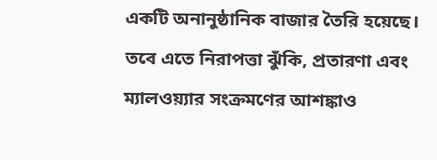একটি অনানুষ্ঠানিক বাজার তৈরি হয়েছে। তবে এতে নিরাপত্তা ঝুঁকি, প্রতারণা এবং ম্যালওয়্যার সংক্রমণের আশঙ্কাও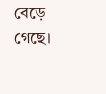বেড়ে গেছে।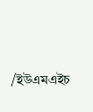/ইউএমএইচ